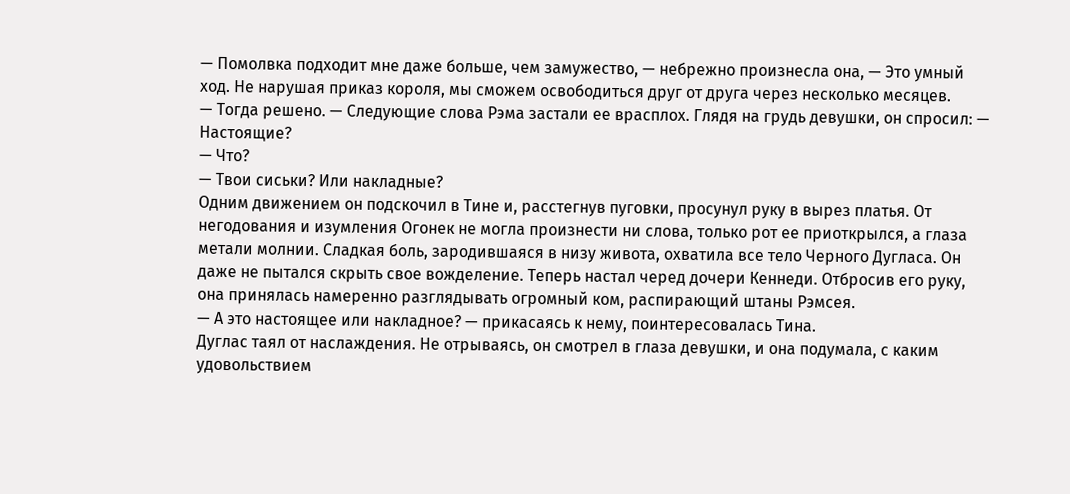— Помолвка подходит мне даже больше, чем замужество, — небрежно произнесла она, — Это умный ход. Не нарушая приказ короля, мы сможем освободиться друг от друга через несколько месяцев.
— Тогда решено. — Следующие слова Рэма застали ее врасплох. Глядя на грудь девушки, он спросил: — Настоящие?
— Что?
— Твои сиськи? Или накладные?
Одним движением он подскочил в Тине и, расстегнув пуговки, просунул руку в вырез платья. От негодования и изумления Огонек не могла произнести ни слова, только рот ее приоткрылся, а глаза метали молнии. Сладкая боль, зародившаяся в низу живота, охватила все тело Черного Дугласа. Он даже не пытался скрыть свое вожделение. Теперь настал черед дочери Кеннеди. Отбросив его руку, она принялась намеренно разглядывать огромный ком, распирающий штаны Рэмсея.
— А это настоящее или накладное? — прикасаясь к нему, поинтересовалась Тина.
Дуглас таял от наслаждения. Не отрываясь, он смотрел в глаза девушки, и она подумала, с каким удовольствием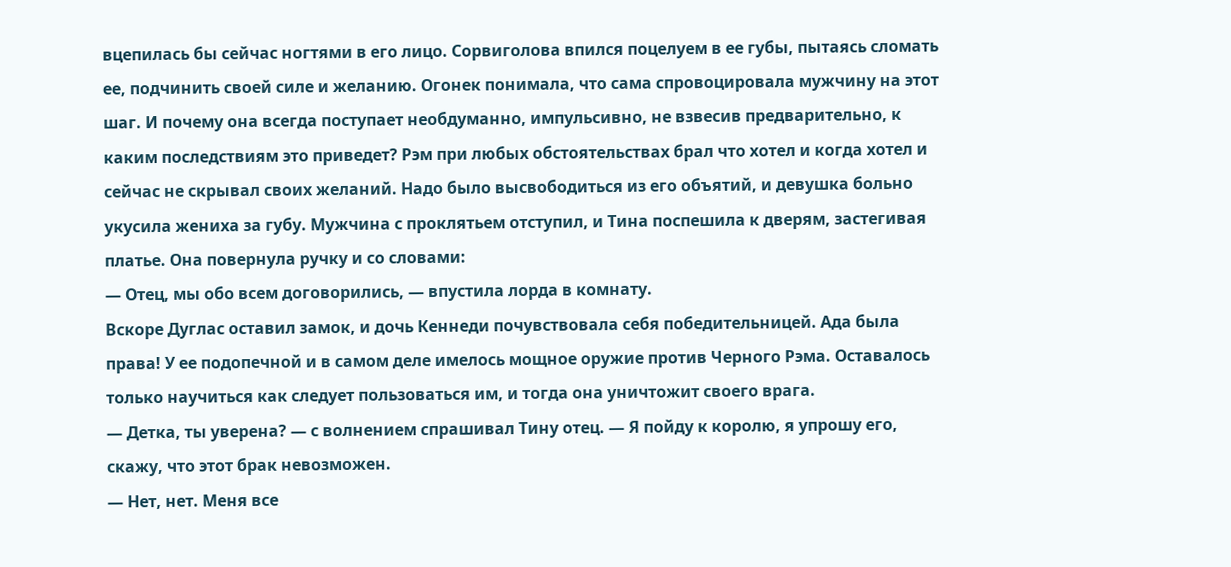вцепилась бы сейчас ногтями в его лицо. Сорвиголова впился поцелуем в ее губы, пытаясь сломать ее, подчинить своей силе и желанию. Огонек понимала, что сама спровоцировала мужчину на этот шаг. И почему она всегда поступает необдуманно, импульсивно, не взвесив предварительно, к каким последствиям это приведет? Рэм при любых обстоятельствах брал что хотел и когда хотел и сейчас не скрывал своих желаний. Надо было высвободиться из его объятий, и девушка больно укусила жениха за губу. Мужчина с проклятьем отступил, и Тина поспешила к дверям, застегивая платье. Она повернула ручку и со словами:
— Отец, мы обо всем договорились, — впустила лорда в комнату.
Вскоре Дуглас оставил замок, и дочь Кеннеди почувствовала себя победительницей. Ада была права! У ее подопечной и в самом деле имелось мощное оружие против Черного Рэма. Оставалось только научиться как следует пользоваться им, и тогда она уничтожит своего врага.
— Детка, ты уверена? — с волнением спрашивал Тину отец. — Я пойду к королю, я упрошу его, скажу, что этот брак невозможен.
— Нет, нет. Меня все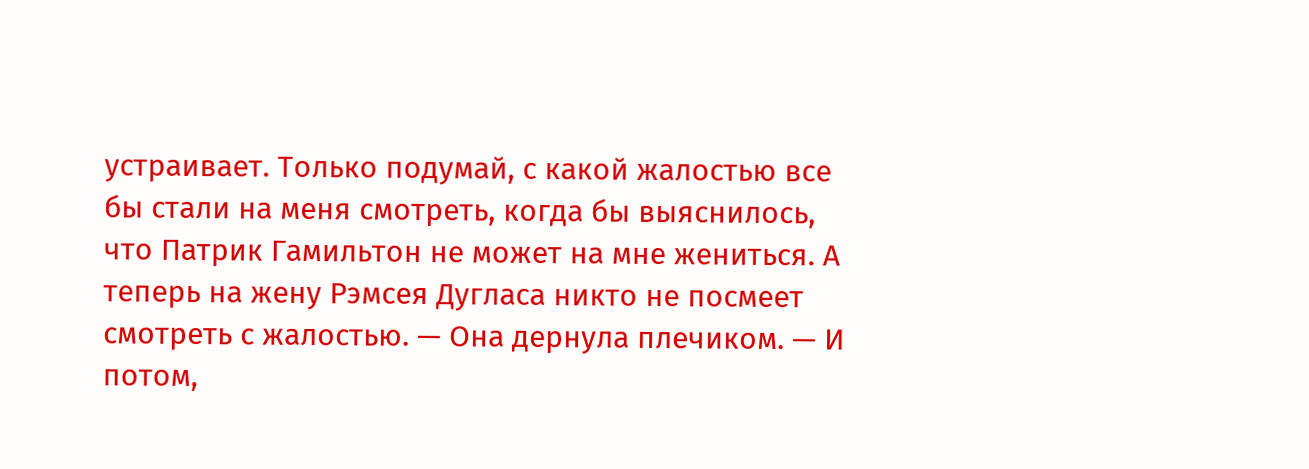устраивает. Только подумай, с какой жалостью все бы стали на меня смотреть, когда бы выяснилось, что Патрик Гамильтон не может на мне жениться. А теперь на жену Рэмсея Дугласа никто не посмеет смотреть с жалостью. — Она дернула плечиком. — И потом,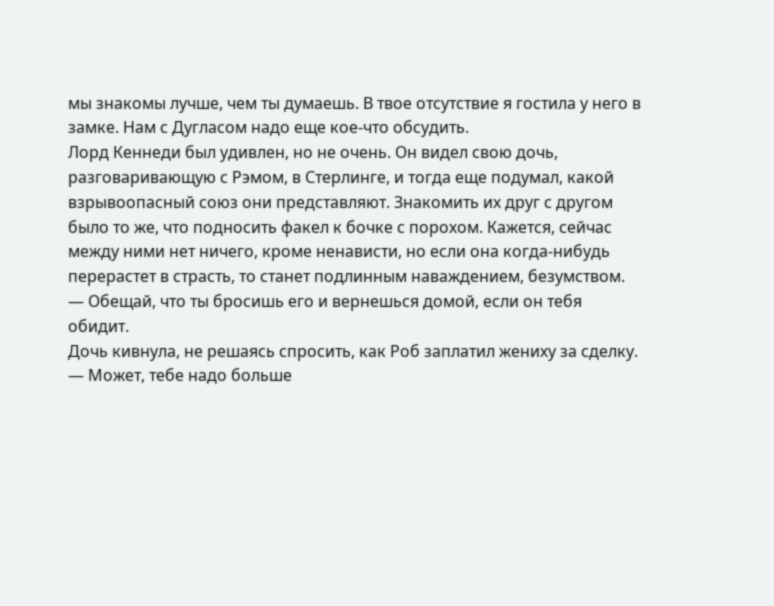мы знакомы лучше, чем ты думаешь. В твое отсутствие я гостила у него в замке. Нам с Дугласом надо еще кое-что обсудить.
Лорд Кеннеди был удивлен, но не очень. Он видел свою дочь, разговаривающую с Рэмом, в Стерлинге, и тогда еще подумал, какой взрывоопасный союз они представляют. Знакомить их друг с другом было то же, что подносить факел к бочке с порохом. Кажется, сейчас между ними нет ничего, кроме ненависти, но если она когда-нибудь перерастет в страсть, то станет подлинным наваждением, безумством.
— Обещай, что ты бросишь его и вернешься домой, если он тебя обидит.
Дочь кивнула, не решаясь спросить, как Роб заплатил жениху за сделку.
— Может, тебе надо больше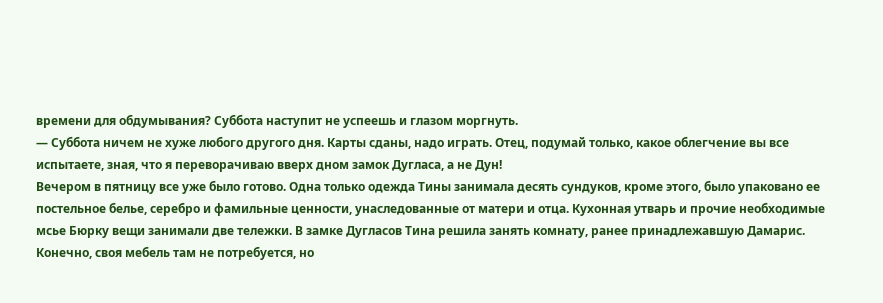времени для обдумывания? Суббота наступит не успеешь и глазом моргнуть.
— Суббота ничем не хуже любого другого дня. Карты сданы, надо играть. Отец, подумай только, какое облегчение вы все испытаете, зная, что я переворачиваю вверх дном замок Дугласа, а не Дун!
Вечером в пятницу все уже было готово. Одна только одежда Тины занимала десять сундуков, кроме этого, было упаковано ее постельное белье, серебро и фамильные ценности, унаследованные от матери и отца. Кухонная утварь и прочие необходимые мсье Бюрку вещи занимали две тележки. В замке Дугласов Тина решила занять комнату, ранее принадлежавшую Дамарис. Конечно, своя мебель там не потребуется, но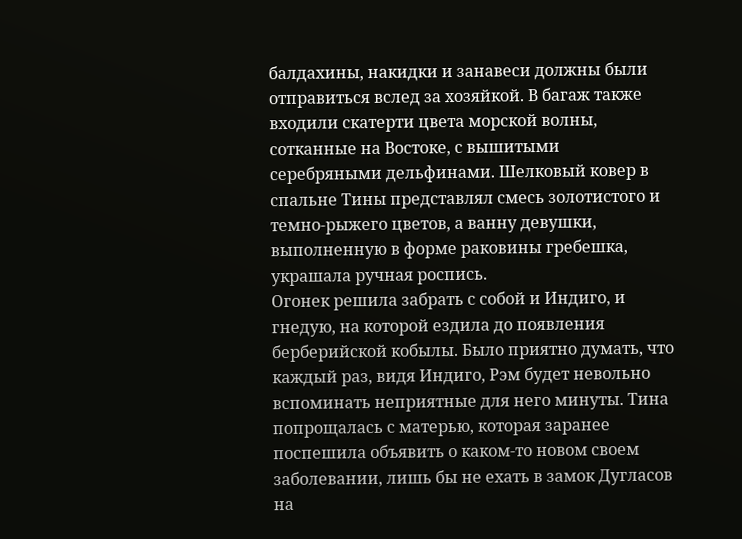балдахины, накидки и занавеси должны были отправиться вслед за хозяйкой. В багаж также входили скатерти цвета морской волны, сотканные на Востоке, с вышитыми серебряными дельфинами. Шелковый ковер в спальне Тины представлял смесь золотистого и темно-рыжего цветов, а ванну девушки, выполненную в форме раковины гребешка, украшала ручная роспись.
Огонек решила забрать с собой и Индиго, и гнедую, на которой ездила до появления берберийской кобылы. Было приятно думать, что каждый раз, видя Индиго, Рэм будет невольно вспоминать неприятные для него минуты. Тина попрощалась с матерью, которая заранее поспешила объявить о каком-то новом своем заболевании, лишь бы не ехать в замок Дугласов на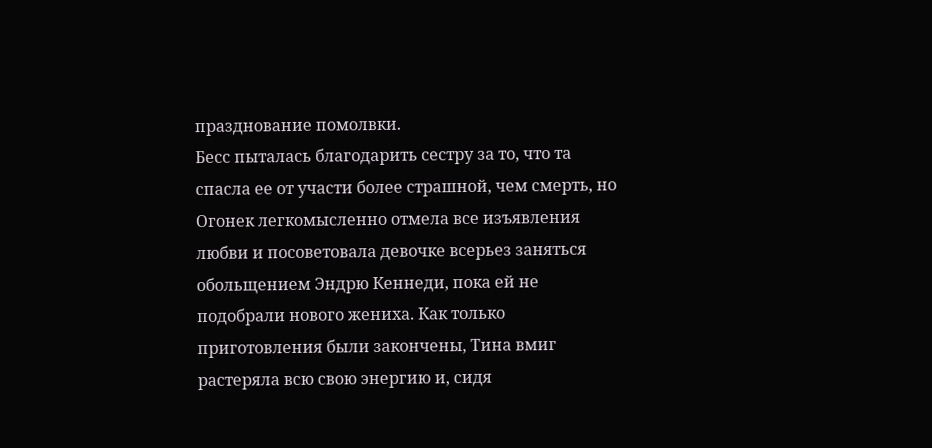празднование помолвки.
Бесс пыталась благодарить сестру за то, что та спасла ее от участи более страшной, чем смерть, но Огонек легкомысленно отмела все изъявления любви и посоветовала девочке всерьез заняться обольщением Эндрю Кеннеди, пока ей не подобрали нового жениха. Как только приготовления были закончены, Тина вмиг растеряла всю свою энергию и, сидя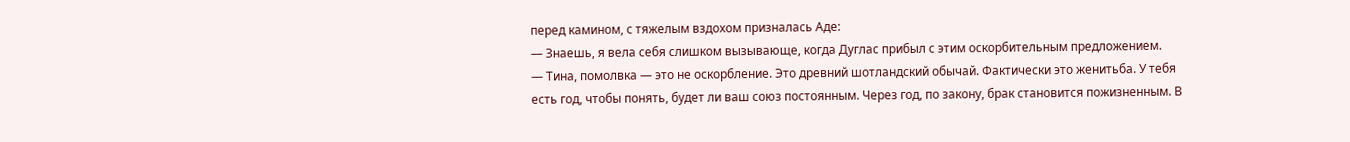перед камином, с тяжелым вздохом призналась Аде:
— Знаешь, я вела себя слишком вызывающе, когда Дуглас прибыл с этим оскорбительным предложением.
— Тина, помолвка — это не оскорбление. Это древний шотландский обычай. Фактически это женитьба. У тебя есть год, чтобы понять, будет ли ваш союз постоянным. Через год, по закону, брак становится пожизненным. В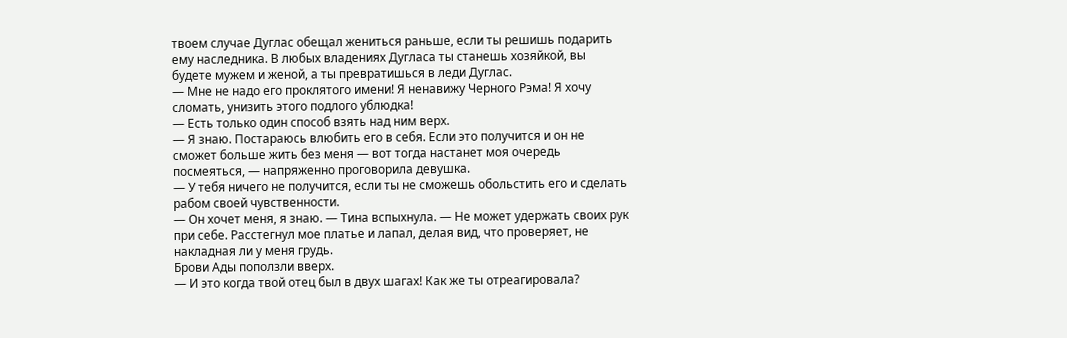твоем случае Дуглас обещал жениться раньше, если ты решишь подарить ему наследника. В любых владениях Дугласа ты станешь хозяйкой, вы будете мужем и женой, а ты превратишься в леди Дуглас.
— Мне не надо его проклятого имени! Я ненавижу Черного Рэма! Я хочу сломать, унизить этого подлого ублюдка!
— Есть только один способ взять над ним верх.
— Я знаю. Постараюсь влюбить его в себя. Если это получится и он не сможет больше жить без меня — вот тогда настанет моя очередь посмеяться, — напряженно проговорила девушка.
— У тебя ничего не получится, если ты не сможешь обольстить его и сделать рабом своей чувственности.
— Он хочет меня, я знаю. — Тина вспыхнула. — Не может удержать своих рук при себе. Расстегнул мое платье и лапал, делая вид, что проверяет, не накладная ли у меня грудь.
Брови Ады поползли вверх.
— И это когда твой отец был в двух шагах! Как же ты отреагировала?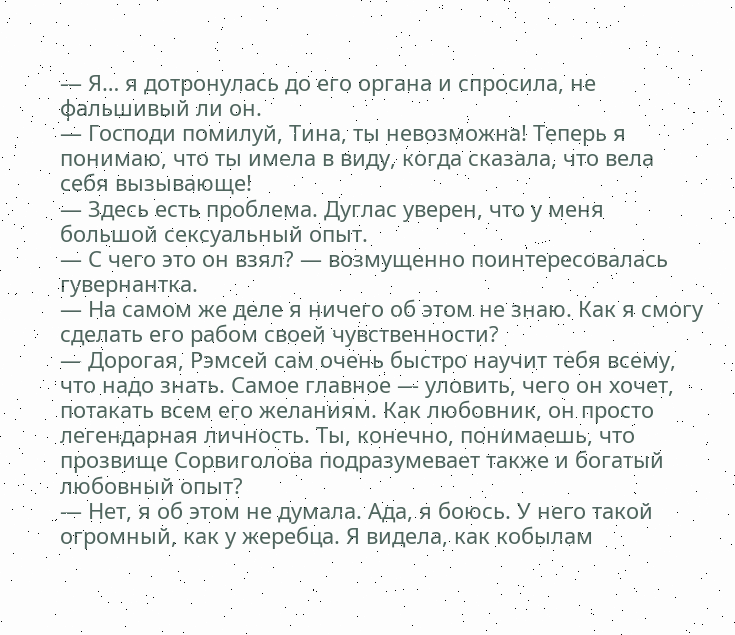— Я… я дотронулась до его органа и спросила, не фальшивый ли он.
— Господи помилуй, Тина, ты невозможна! Теперь я понимаю, что ты имела в виду, когда сказала, что вела себя вызывающе!
— Здесь есть проблема. Дуглас уверен, что у меня большой сексуальный опыт.
— С чего это он взял? — возмущенно поинтересовалась гувернантка.
— На самом же деле я ничего об этом не знаю. Как я смогу сделать его рабом своей чувственности?
— Дорогая, Рэмсей сам очень быстро научит тебя всему, что надо знать. Самое главное — уловить, чего он хочет, потакать всем его желаниям. Как любовник, он просто легендарная личность. Ты, конечно, понимаешь, что прозвище Сорвиголова подразумевает также и богатый любовный опыт?
— Нет, я об этом не думала. Ада, я боюсь. У него такой огромный, как у жеребца. Я видела, как кобылам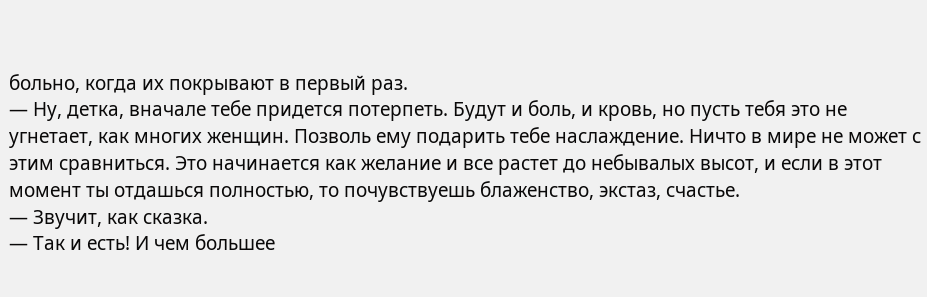больно, когда их покрывают в первый раз.
— Ну, детка, вначале тебе придется потерпеть. Будут и боль, и кровь, но пусть тебя это не угнетает, как многих женщин. Позволь ему подарить тебе наслаждение. Ничто в мире не может с этим сравниться. Это начинается как желание и все растет до небывалых высот, и если в этот момент ты отдашься полностью, то почувствуешь блаженство, экстаз, счастье.
— Звучит, как сказка.
— Так и есть! И чем большее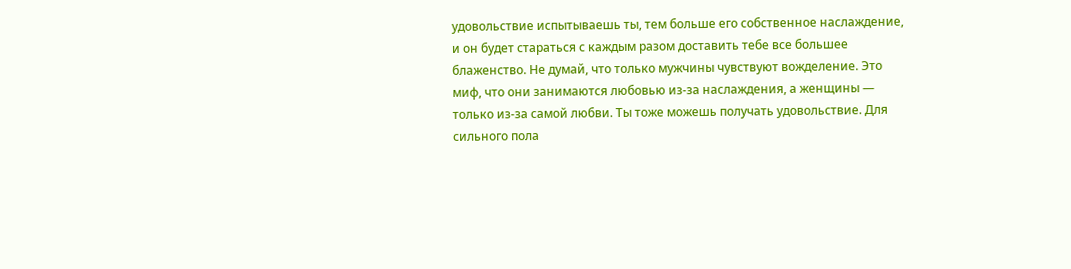удовольствие испытываешь ты, тем больше его собственное наслаждение, и он будет стараться с каждым разом доставить тебе все большее блаженство. Не думай, что только мужчины чувствуют вожделение. Это миф, что они занимаются любовью из-за наслаждения, а женщины — только из-за самой любви. Ты тоже можешь получать удовольствие. Для сильного пола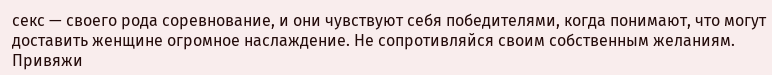секс — своего рода соревнование, и они чувствуют себя победителями, когда понимают, что могут доставить женщине огромное наслаждение. Не сопротивляйся своим собственным желаниям. Привяжи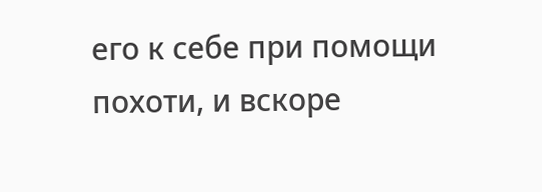его к себе при помощи похоти, и вскоре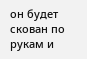он будет скован по рукам и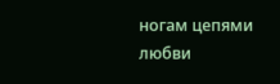ногам цепями любви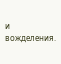и вожделения.